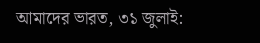আমাদের ভারত, ৩১ জুলাই: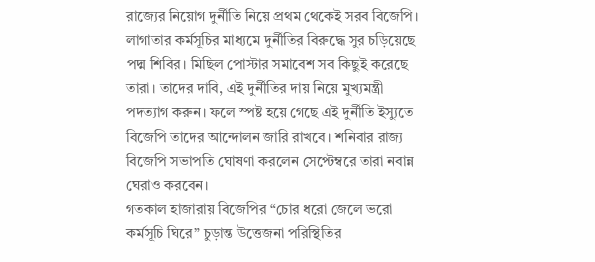রাজ্যের নিয়োগ দুর্নীতি নিয়ে প্রথম থেকেই সরব বিজেপি। লাগাতার কর্মসূচির মাধ্যমে দুর্নীতির বিরুদ্ধে সুর চড়িয়েছে পদ্ম শিবির। মিছিল পোস্টার সমাবেশ সব কিছুই করেছে তারা। তাদের দাবি, এই দুর্নীতির দায় নিয়ে মুখ্যমন্ত্রী পদত্যাগ করুন। ফলে স্পষ্ট হয়ে গেছে এই দুর্নীতি ইস্যুতে বিজেপি তাদের আন্দোলন জারি রাখবে। শনিবার রাজ্য বিজেপি সভাপতি ঘোষণা করলেন সেপ্টেম্বরে তারা নবান্ন ঘেরাও করবেন।
গতকাল হাজারায় বিজেপির “চোর ধরো জেলে ভরো কর্মসূচি ঘিরে” চুড়ান্ত উত্তেজনা পরিস্থিতির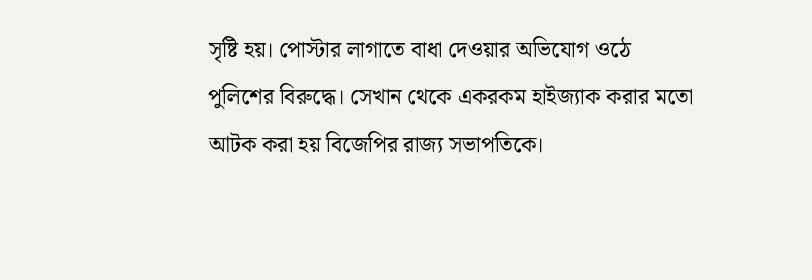সৃষ্টি হয়। পোস্টার লাগাতে বাধা দেওয়ার অভিযোগ ওঠে পুলিশের বিরুদ্ধে। সেখান থেকে একরকম হাইজ্যাক করার মতো আটক করা হয় বিজেপির রাজ্য সভাপতিকে।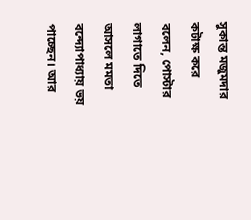সুকান্ত মজুমদার কটাক্ষ করে বলেন, পোস্টার লাগাতে দিতে আসলে মমতা বন্দ্যোপাধ্যায় ভয় পাচ্ছেন। আর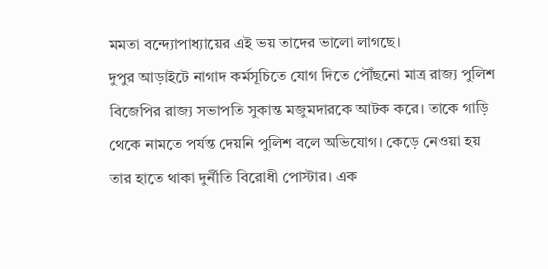মমতা বন্দ্যোপাধ্যায়ের এই ভয় তাদের ভালো লাগছে।
দুপুর আড়াইটে নাগাদ কর্মসূচিতে যোগ দিতে পৌঁছনো মাত্র রাজ্য পুলিশ বিজেপির রাজ্য সভাপতি সুকান্ত মজুমদারকে আটক করে। তাকে গাড়ি থেকে নামতে পর্যন্ত দেয়নি পুলিশ বলে অভিযোগ। কেড়ে নেওয়া হয় তার হাতে থাকা দুর্নীতি বিরোধী পোস্টার। এক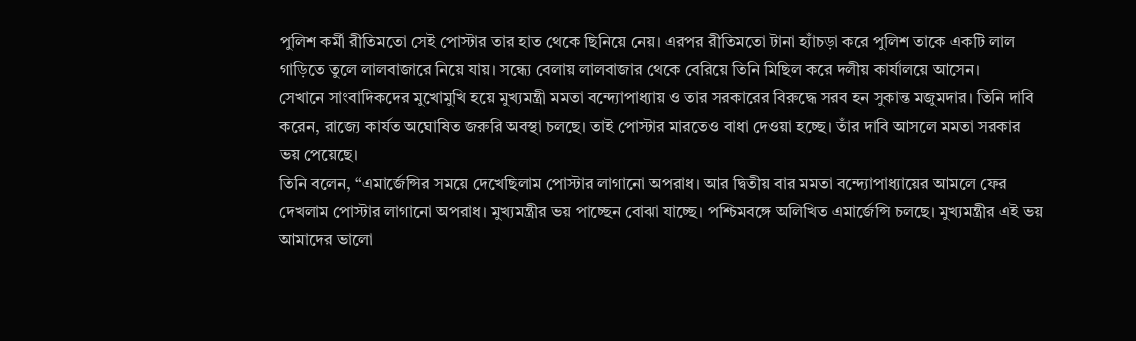পুলিশ কর্মী রীতিমতো সেই পোস্টার তার হাত থেকে ছিনিয়ে নেয়। এরপর রীতিমতো টানা হ্যাঁচড়া করে পুলিশ তাকে একটি লাল গাড়িতে তুলে লালবাজারে নিয়ে যায়। সন্ধ্যে বেলায় লালবাজার থেকে বেরিয়ে তিনি মিছিল করে দলীয় কার্যালয়ে আসেন।
সেখানে সাংবাদিকদের মুখোমুখি হয়ে মুখ্যমন্ত্রী মমতা বন্দ্যোপাধ্যায় ও তার সরকারের বিরুদ্ধে সরব হন সুকান্ত মজুমদার। তিনি দাবি করেন, রাজ্যে কার্যত অঘোষিত জরুরি অবস্থা চলছে। তাই পোস্টার মারতেও বাধা দেওয়া হচ্ছে। তাঁর দাবি আসলে মমতা সরকার ভয় পেয়েছে।
তিনি বলেন, “এমার্জেন্সির সময়ে দেখেছিলাম পোস্টার লাগানো অপরাধ। আর দ্বিতীয় বার মমতা বন্দ্যোপাধ্যায়ের আমলে ফের দেখলাম পোস্টার লাগানো অপরাধ। মুখ্যমন্ত্রীর ভয় পাচ্ছেন বোঝা যাচ্ছে। পশ্চিমবঙ্গে অলিখিত এমার্জেন্সি চলছে। মুখ্যমন্ত্রীর এই ভয় আমাদের ভালো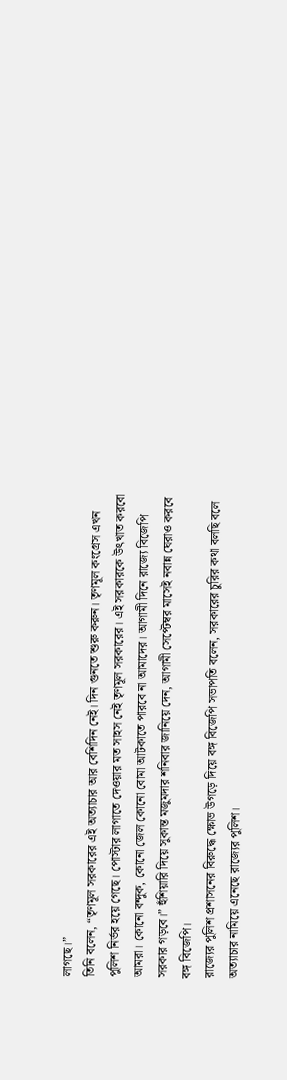লাগছে।”
তিনি বলেন, “তৃণমূল সরকারের এই অত্যাচার আর বেশিদিন নেই। দিন গুনতে শুরু করুন। তৃণমূল কংগ্রেস এখন পুলিশ নির্ভর হয়ে গেছে। পোস্টার লাগাতে দেওয়ার মত সাহস নেই তৃণমূল সরকারের। এই সরকারকে উৎখাত করবো আমরা। কোনো বন্দুক, কোনো জেল কোনো বোমা আটকাতে পারবে না আমাদের। আগামী দিনে রাজ্যে বিজেপি সরকার গড়বে।” হুঁশিয়ারি দিয়ে সুকান্ত মজুমদার শনিবার জানিয়ে দেন, আগামী সেপ্টেম্বর মাসেই নবান্ন ঘেরাও করবে বঙ্গ বিজেপি।
রাজ্যের পুলিশ প্রশাসনের বিরুদ্ধে ক্ষোভ উগড়ে দিয়ে বঙ্গ বিজেপি সভাপতি বলেন, সরকারের চুরির কথা বলছি বলে অত্যাচার নামিয়ে এনেছে রাজ্যের পুলিশ।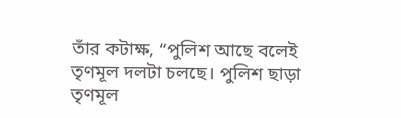তাঁর কটাক্ষ, “পুলিশ আছে বলেই তৃণমূল দলটা চলছে। পুলিশ ছাড়া তৃণমূল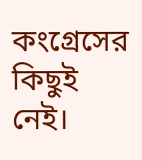কংগ্রেসের কিছুই নেই।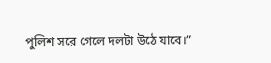পুলিশ সরে গেলে দলটা উঠে যাবে।”